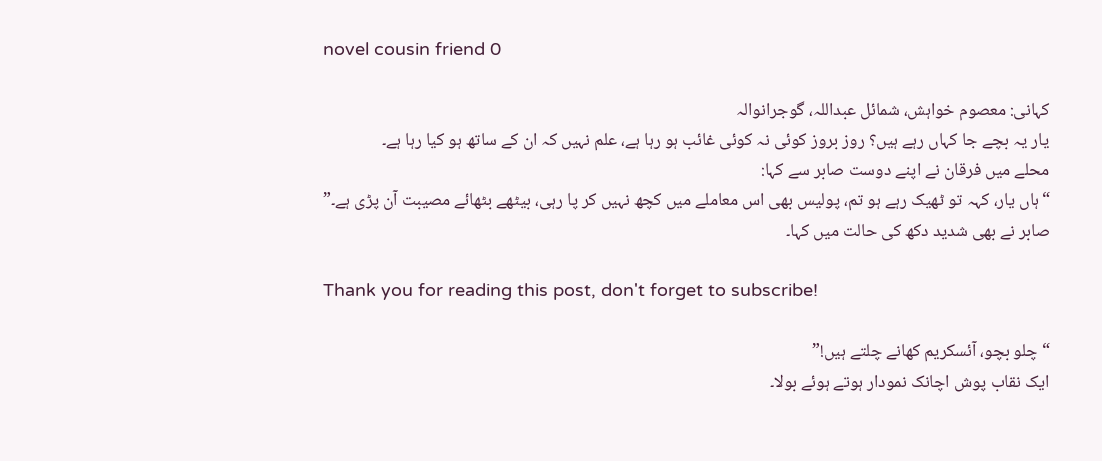novel cousin friend 0

کہانی: معصوم خواہش، شمائل عبداللہ، گوجرانوالہ
یار یہ بچے جا کہاں رہے ہیں؟ روز بروز کوئی نہ کوئی غائب ہو رہا ہے، علم نہیں کہ ان کے ساتھ ہو کیا رہا ہے۔
محلے میں فرقان نے اپنے دوست صابر سے کہا:
“ہاں یار، کہہ تو ٹھیک رہے ہو تم، پولیس بھی اس معاملے میں کچھ نہیں کر پا رہی، بیٹھے بٹھائے مصیبت آن پڑی ہے۔”
صابر نے بھی شدید دکھ کی حالت میں کہا۔

Thank you for reading this post, don't forget to subscribe!

“چلو بچو، آئسکریم کھانے چلتے ہیں!”
ایک نقاب پوش اچانک نمودار ہوتے ہوئے بولا۔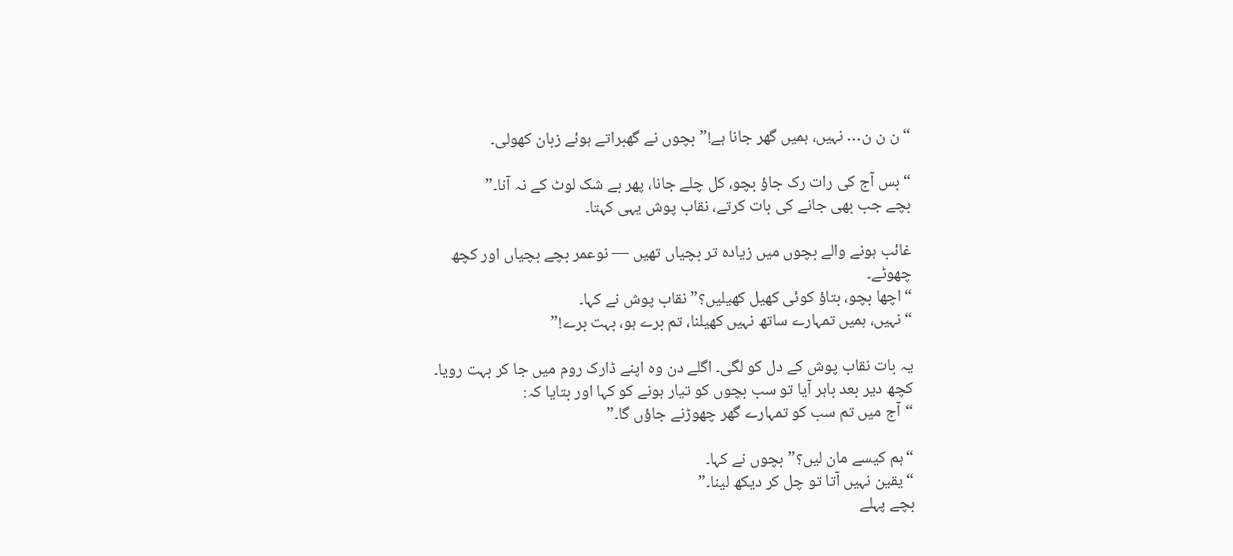“ن ن ن… نہیں، ہمیں گھر جانا ہے!” بچوں نے گھبراتے ہوئے زبان کھولی۔

“بس آج کی رات رک جاؤ بچو، کل چلے جانا، پھر بے شک لوٹ کے نہ آنا۔”
بچے جب بھی جانے کی بات کرتے، نقاب پوش یہی کہتا۔

غائب ہونے والے بچوں میں زیادہ تر بچیاں تھیں — نوعمر بچے بچیاں اور کچھ چھوٹے۔
“اچھا بچو، بتاؤ کوئی کھیل کھیلیں؟” نقاب پوش نے کہا۔
“نہیں، ہمیں تمہارے ساتھ نہیں کھیلنا، تم برے ہو، بہت برے!”

یہ بات نقاب پوش کے دل کو لگی۔ اگلے دن وہ اپنے ڈارک روم میں جا کر بہت رویا۔
کچھ دیر بعد باہر آیا تو سب بچوں کو تیار ہونے کو کہا اور بتایا کہ:
“آج میں تم سب کو تمہارے گھر چھوڑنے جاؤں گا۔”

“ہم کیسے مان لیں؟” بچوں نے کہا۔
“یقین نہیں آتا تو چل کر دیکھ لینا۔”
بچے پہلے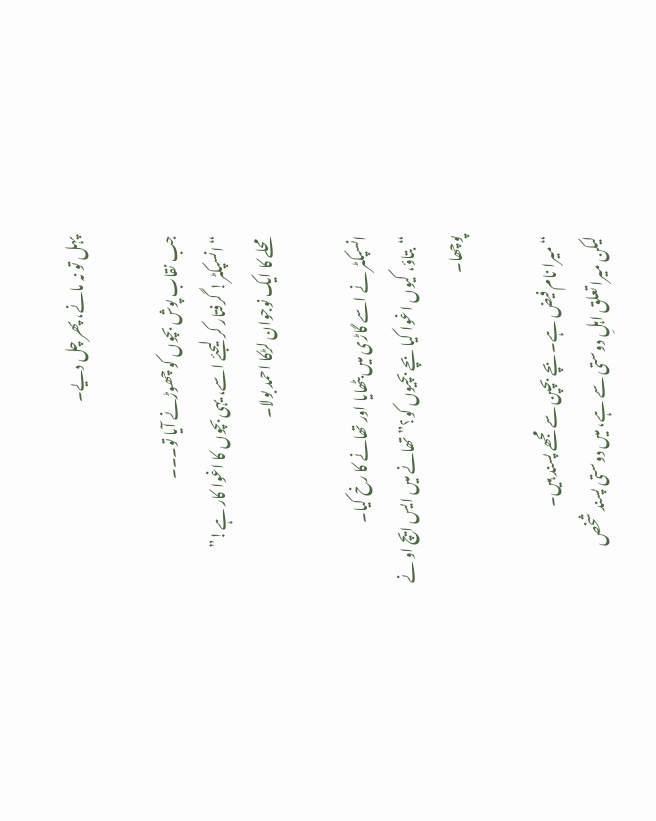پہل تو نہ مانے، پھر چل دیے۔

جب نقاب پوش بچوں کو چھوڑنے آیا تو۔۔۔
“انسپکٹر! گرفتار کر لیجئے اسے، یہی بچوں کا اغوا کار ہے!”
محلے کا ایک نوجوان لڑکا احمد بولا۔

انسپکٹر نے اسے گاڑی میں بٹھایا اور تھانے کا رخ کیا۔
“بتاؤ، کیوں اغوا کیا بچے بچیوں کو؟” تھانے میں ایس ایچ او نے پوچھا۔

“میرا نام فیض ہے۔ بچے بچپن سے مجھے پسند ہیں۔
لیکن میرا تعلق اہلِ دوستی سے ہے، میں دوستی پسند شخص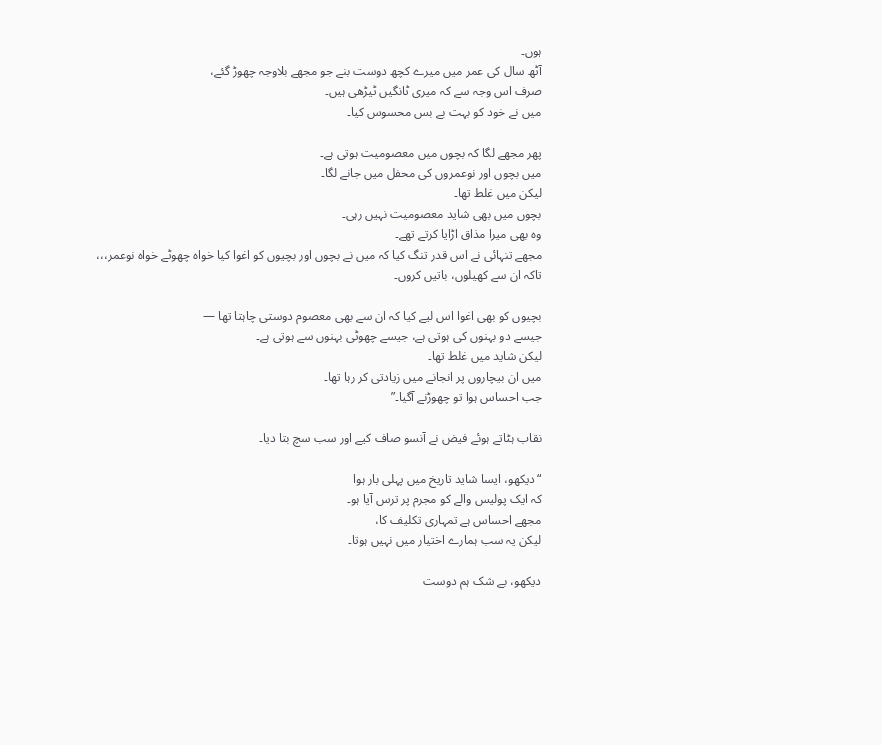ہوں۔
آٹھ سال کی عمر میں میرے کچھ دوست بنے جو مجھے بلاوجہ چھوڑ گئے،
صرف اس وجہ سے کہ میری ٹانگیں ٹیڑھی ہیں۔
میں نے خود کو بہت بے بس محسوس کیا۔

پھر مجھے لگا کہ بچوں میں معصومیت ہوتی ہے۔
میں بچوں اور نوعمروں کی محفل میں جانے لگا۔
لیکن میں غلط تھا۔
بچوں میں بھی شاید معصومیت نہیں رہی۔
وہ بھی میرا مذاق اڑایا کرتے تھے۔
مجھے تنہائی نے اس قدر تنگ کیا کہ میں نے بچوں اور بچیوں کو اغوا کیا خواہ چھوٹے خواہ نوعمر،،،
تاکہ ان سے کھیلوں، باتیں کروں۔

بچیوں کو بھی اغوا اس لیے کیا کہ ان سے بھی معصوم دوستی چاہتا تھا —
جیسے دو بہنوں کی ہوتی ہے، جیسے چھوٹی بہنوں سے ہوتی ہے۔
لیکن شاید میں غلط تھا۔
میں ان بیچاروں پر انجانے میں زیادتی کر رہا تھا۔
جب احساس ہوا تو چھوڑنے آگیا۔”

نقاب ہٹاتے ہوئے فیض نے آنسو صاف کیے اور سب سچ بتا دیا۔

“دیکھو، ایسا شاید تاریخ میں پہلی بار ہوا
کہ ایک پولیس والے کو مجرم پر ترس آیا ہو۔
مجھے احساس ہے تمہاری تکلیف کا،
لیکن یہ سب ہمارے اختیار میں نہیں ہوتا۔

دیکھو، بے شک ہم دوست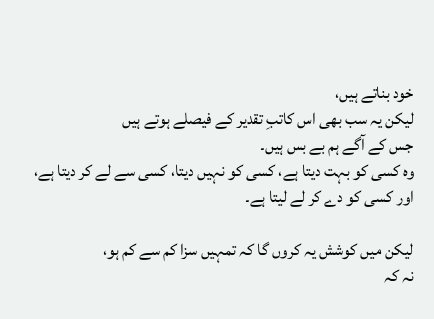خود بناتے ہیں،
لیکن یہ سب بھی اس کاتبِ تقدیر کے فیصلے ہوتے ہیں
جس کے آگے ہم بے بس ہیں۔
وہ کسی کو بہت دیتا ہے، کسی کو نہیں دیتا، کسی سے لے کر دیتا ہے،
اور کسی کو دے کر لے لیتا ہے۔

لیکن میں کوشش یہ کروں گا کہ تمہیں سزا کم سے کم ہو،
نہ کہ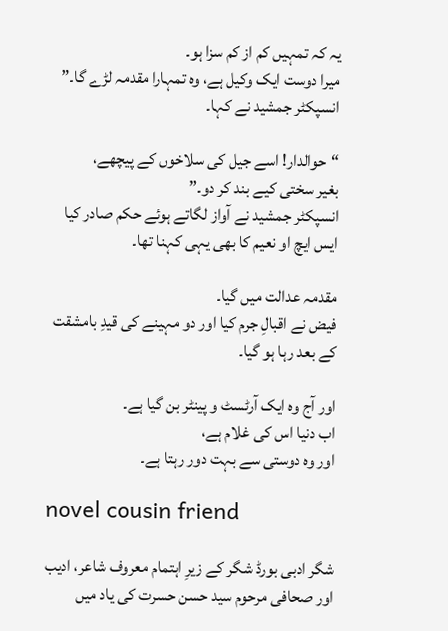یہ کہ تمہیں کم از کم سزا ہو۔
میرا دوست ایک وکیل ہے، وہ تمہارا مقدمہ لڑے گا۔”
انسپکٹر جمشید نے کہا۔

“حوالدار! اسے جیل کی سلاخوں کے پیچھے،
بغیر سختی کیے بند کر دو۔”
انسپکٹر جمشید نے آواز لگاتے ہوئے حکم صادر کیا ایس ایچ او نعیم کا بھی یہی کہنا تھا۔

مقدمہ عدالت میں گیا۔
فیض نے اقبالِ جرم کیا اور دو مہینے کی قیدِ بامشقت کے بعد رہا ہو گیا۔

اور آج وہ ایک آرٹسٹ و پینٹر بن گیا ہے۔
اب دنیا اس کی غلام ہے،
اور وہ دوستی سے بہت دور رہتا ہے۔

novel cousin friend

شگر ادبی بورڈ شگر کے زیرِ اہتمام معروف شاعر، ادیب اور صحافی مرحوم سید حسن حسرت کی یاد میں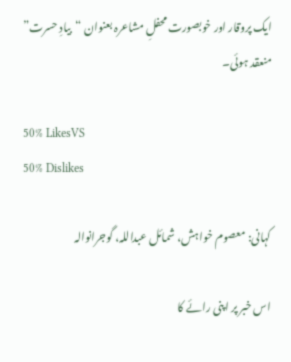ایک پروقار اور خوبصورت محفلِ مشاعرہ بعنوان “بیادِ حسرت” منعقد ہوئی۔

50% LikesVS
50% Dislikes

کہانی: معصوم خواہش، شمائل عبداللہ، گوجرانوالہ

اس خبر پر اپنی رائے کا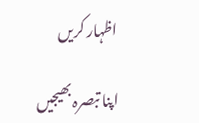اظہار کریں

اپنا تبصرہ بھیجیں